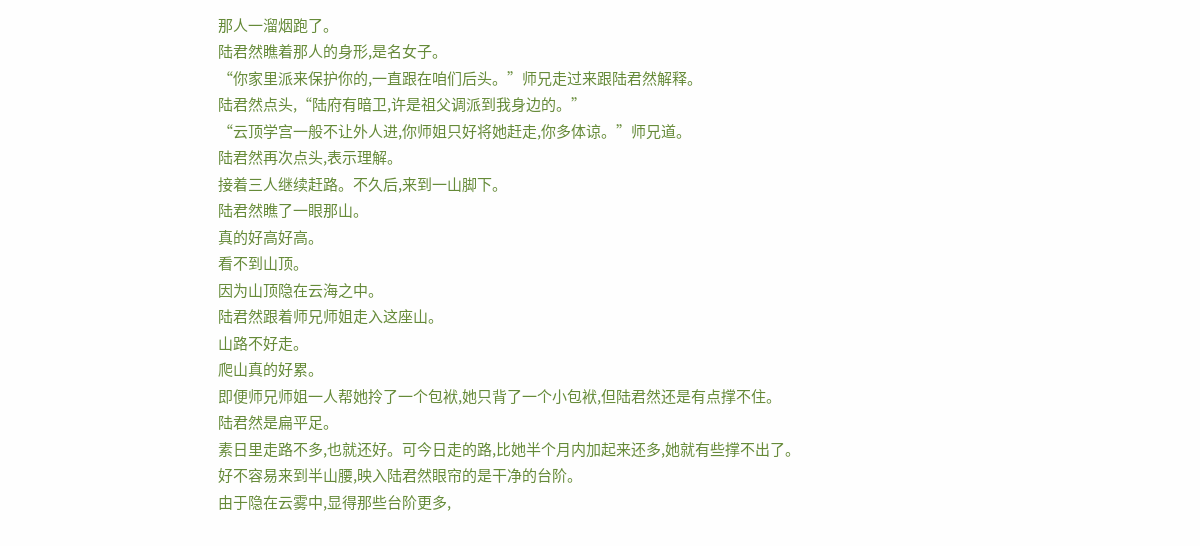那人一溜烟跑了。
陆君然瞧着那人的身形,是名女子。
“你家里派来保护你的,一直跟在咱们后头。”师兄走过来跟陆君然解释。
陆君然点头,“陆府有暗卫,许是祖父调派到我身边的。”
“云顶学宫一般不让外人进,你师姐只好将她赶走,你多体谅。”师兄道。
陆君然再次点头,表示理解。
接着三人继续赶路。不久后,来到一山脚下。
陆君然瞧了一眼那山。
真的好高好高。
看不到山顶。
因为山顶隐在云海之中。
陆君然跟着师兄师姐走入这座山。
山路不好走。
爬山真的好累。
即便师兄师姐一人帮她拎了一个包袱,她只背了一个小包袱,但陆君然还是有点撑不住。
陆君然是扁平足。
素日里走路不多,也就还好。可今日走的路,比她半个月内加起来还多,她就有些撑不出了。
好不容易来到半山腰,映入陆君然眼帘的是干净的台阶。
由于隐在云雾中,显得那些台阶更多,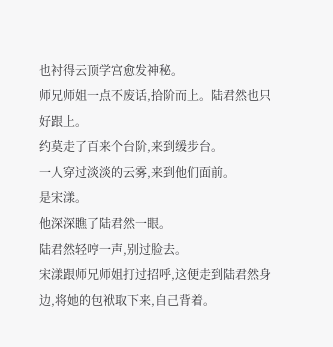也衬得云顶学宫愈发神秘。
师兄师姐一点不废话,拾阶而上。陆君然也只好跟上。
约莫走了百来个台阶,来到缓步台。
一人穿过淡淡的云雾,来到他们面前。
是宋漾。
他深深瞧了陆君然一眼。
陆君然轻哼一声,别过脸去。
宋漾跟师兄师姐打过招呼,这便走到陆君然身边,将她的包袱取下来,自己背着。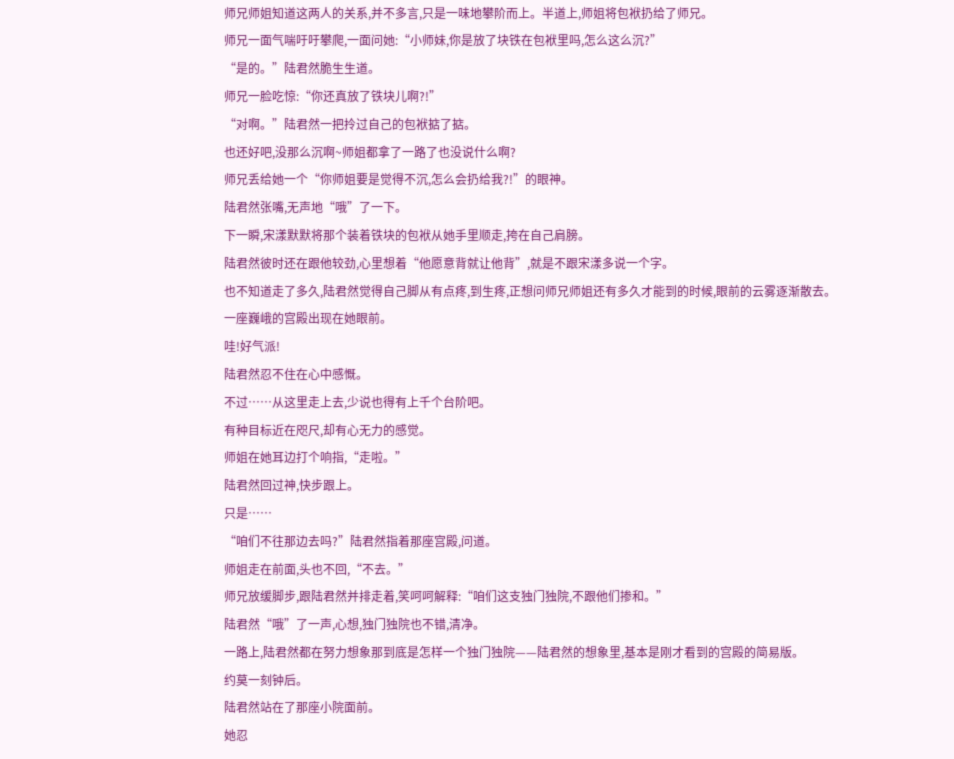师兄师姐知道这两人的关系,并不多言,只是一味地攀阶而上。半道上,师姐将包袱扔给了师兄。
师兄一面气喘吁吁攀爬,一面问她:“小师妹,你是放了块铁在包袱里吗,怎么这么沉?”
“是的。”陆君然脆生生道。
师兄一脸吃惊:“你还真放了铁块儿啊?!”
“对啊。”陆君然一把拎过自己的包袱掂了掂。
也还好吧,没那么沉啊~师姐都拿了一路了也没说什么啊?
师兄丢给她一个“你师姐要是觉得不沉,怎么会扔给我?!”的眼神。
陆君然张嘴,无声地“哦”了一下。
下一瞬,宋漾默默将那个装着铁块的包袱从她手里顺走,挎在自己肩膀。
陆君然彼时还在跟他较劲,心里想着“他愿意背就让他背”,就是不跟宋漾多说一个字。
也不知道走了多久,陆君然觉得自己脚从有点疼,到生疼,正想问师兄师姐还有多久才能到的时候,眼前的云雾逐渐散去。
一座巍峨的宫殿出现在她眼前。
哇!好气派!
陆君然忍不住在心中感慨。
不过……从这里走上去,少说也得有上千个台阶吧。
有种目标近在咫尺,却有心无力的感觉。
师姐在她耳边打个响指,“走啦。”
陆君然回过神,快步跟上。
只是……
“咱们不往那边去吗?”陆君然指着那座宫殿,问道。
师姐走在前面,头也不回,“不去。”
师兄放缓脚步,跟陆君然并排走着,笑呵呵解释:“咱们这支独门独院,不跟他们掺和。”
陆君然“哦”了一声,心想,独门独院也不错,清净。
一路上,陆君然都在努力想象那到底是怎样一个独门独院——陆君然的想象里,基本是刚才看到的宫殿的简易版。
约莫一刻钟后。
陆君然站在了那座小院面前。
她忍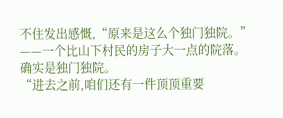不住发出感慨,“原来是这么个独门独院。”
——一个比山下村民的房子大一点的院落。
确实是独门独院。
“进去之前,咱们还有一件顶顶重要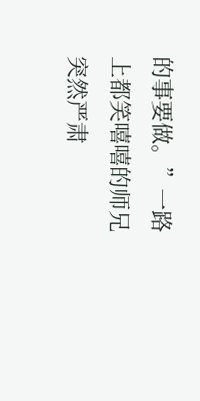的事要做。”一路上都笑嘻嘻的师兄突然严肃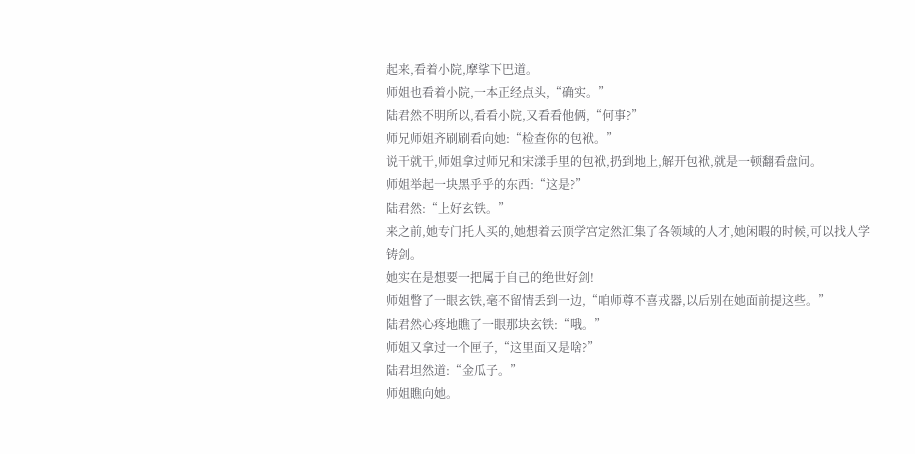起来,看着小院,摩挲下巴道。
师姐也看着小院,一本正经点头,“确实。”
陆君然不明所以,看看小院,又看看他俩,“何事?”
师兄师姐齐刷刷看向她:“检查你的包袱。”
说干就干,师姐拿过师兄和宋漾手里的包袱,扔到地上,解开包袱,就是一顿翻看盘问。
师姐举起一块黑乎乎的东西:“这是?”
陆君然:“上好玄铁。”
来之前,她专门托人买的,她想着云顶学宫定然汇集了各领域的人才,她闲暇的时候,可以找人学铸剑。
她实在是想要一把属于自己的绝世好剑!
师姐瞥了一眼玄铁,毫不留情丢到一边,“咱师尊不喜戎器,以后别在她面前提这些。”
陆君然心疼地瞧了一眼那块玄铁:“哦。”
师姐又拿过一个匣子,“这里面又是啥?”
陆君坦然道:“金瓜子。”
师姐瞧向她。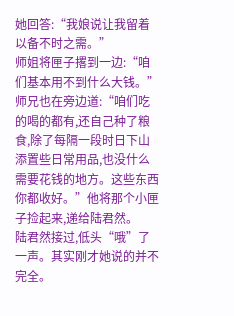她回答:“我娘说让我留着以备不时之需。”
师姐将匣子撂到一边:“咱们基本用不到什么大钱。”
师兄也在旁边道:“咱们吃的喝的都有,还自己种了粮食,除了每隔一段时日下山添置些日常用品,也没什么需要花钱的地方。这些东西你都收好。”他将那个小匣子捡起来,递给陆君然。
陆君然接过,低头“哦”了一声。其实刚才她说的并不完全。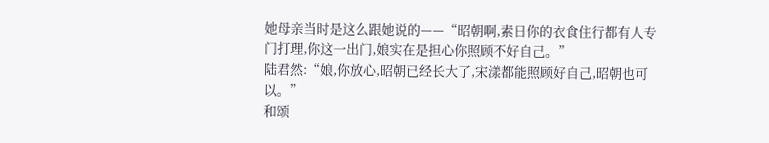她母亲当时是这么跟她说的——“昭朝啊,素日你的衣食住行都有人专门打理,你这一出门,娘实在是担心你照顾不好自己。”
陆君然:“娘,你放心,昭朝已经长大了,宋漾都能照顾好自己,昭朝也可以。”
和颂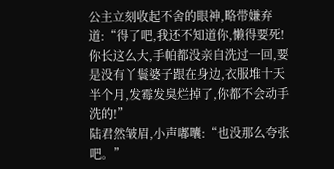公主立刻收起不舍的眼神,略带嫌弃道:“得了吧,我还不知道你,懒得要死!你长这么大,手帕都没亲自洗过一回,要是没有丫鬟婆子跟在身边,衣服堆十天半个月,发霉发臭烂掉了,你都不会动手洗的!”
陆君然皱眉,小声嘟囔:“也没那么夸张吧。”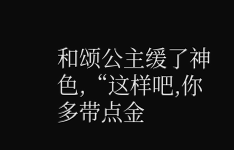和颂公主缓了神色,“这样吧,你多带点金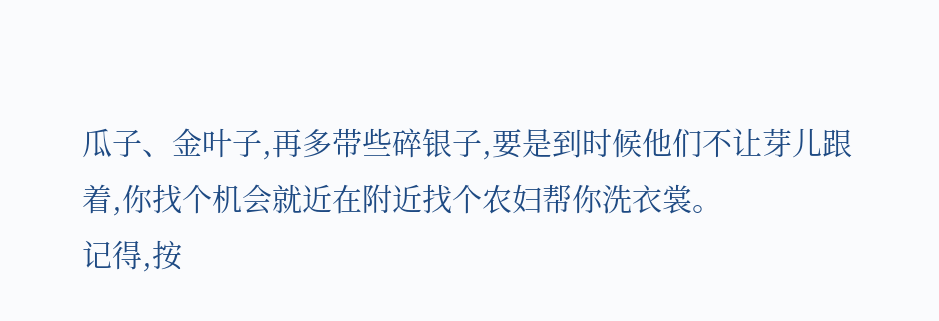瓜子、金叶子,再多带些碎银子,要是到时候他们不让芽儿跟着,你找个机会就近在附近找个农妇帮你洗衣裳。
记得,按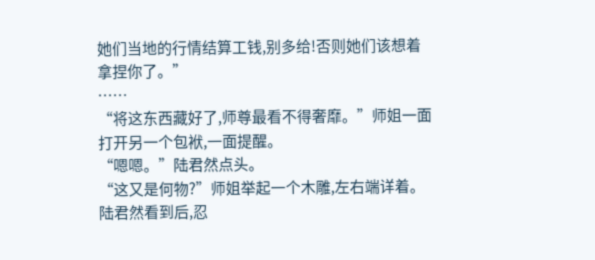她们当地的行情结算工钱,别多给!否则她们该想着拿捏你了。”
……
“将这东西藏好了,师尊最看不得奢靡。”师姐一面打开另一个包袱,一面提醒。
“嗯嗯。”陆君然点头。
“这又是何物?”师姐举起一个木雕,左右端详着。
陆君然看到后,忍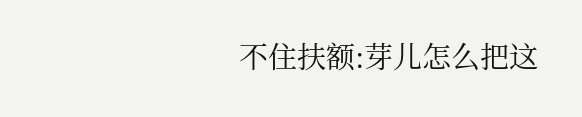不住扶额:芽儿怎么把这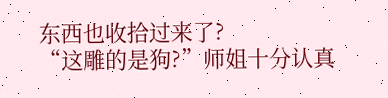东西也收拾过来了?
“这雕的是狗?”师姐十分认真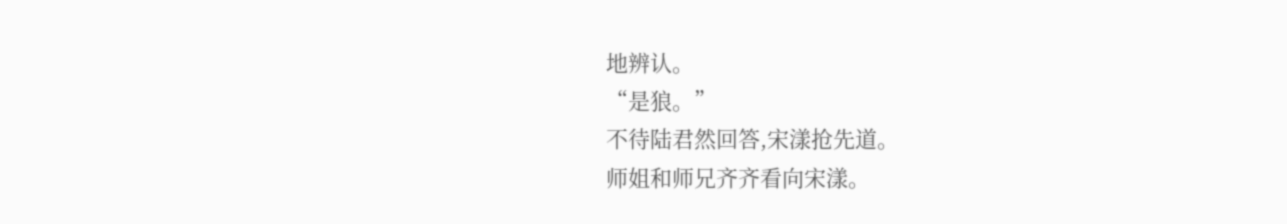地辨认。
“是狼。”
不待陆君然回答,宋漾抢先道。
师姐和师兄齐齐看向宋漾。